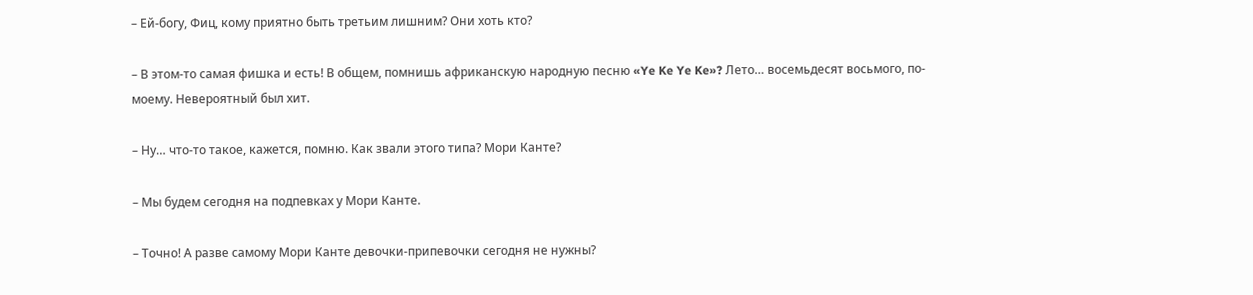– Ей-богу, Фиц, кому приятно быть третьим лишним? Они хоть кто?

– В этом-то самая фишка и есть! В общем, помнишь африканскую народную песню «Ye Ke Ye Ke»? Лето… восемьдесят восьмого, по-моему. Невероятный был хит.

– Ну… что-то такое, кажется, помню. Как звали этого типа? Мори Канте?

– Мы будем сегодня на подпевках у Мори Канте.

– Точно! А разве самому Мори Канте девочки-припевочки сегодня не нужны?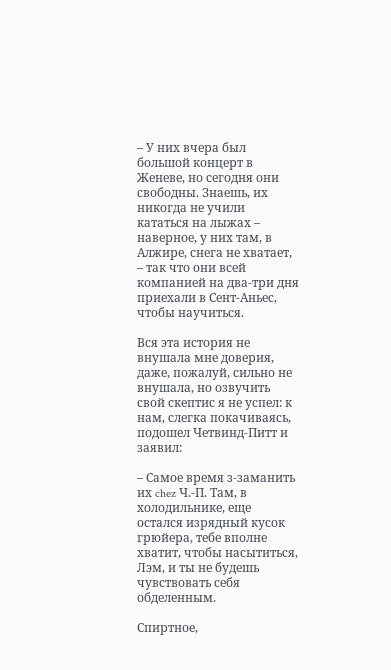– У них вчера был большой концерт в Женеве, но сегодня они свободны. Знаешь, их никогда не учили кататься на лыжах – наверное, у них там, в Алжире, снега не хватает, – так что они всей компанией на два-три дня приехали в Сент-Аньес, чтобы научиться.

Вся эта история не внушала мне доверия, даже, пожалуй, сильно не внушала, но озвучить свой скептис я не успел: к нам, слегка покачиваясь, подошел Четвинд-Питт и заявил:

– Самое время з-заманить их chez Ч.-П. Там, в холодильнике, еще остался изрядный кусок грюйера, тебе вполне хватит, чтобы насытиться, Лэм, и ты не будешь чувствовать себя обделенным.

Спиртное,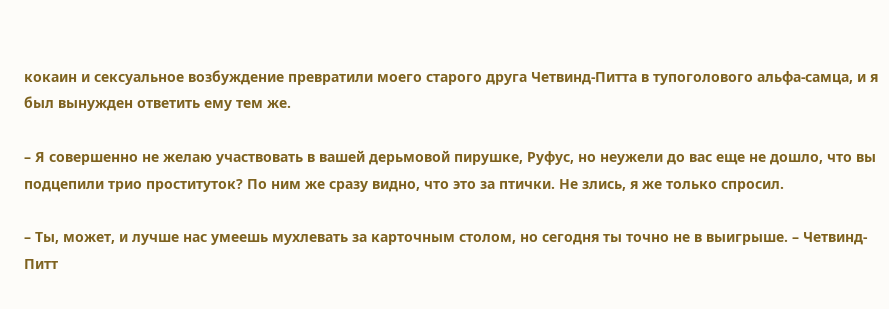кокаин и сексуальное возбуждение превратили моего старого друга Четвинд-Питта в тупоголового альфа-самца, и я был вынужден ответить ему тем же.

– Я совершенно не желаю участвовать в вашей дерьмовой пирушке, Руфус, но неужели до вас еще не дошло, что вы подцепили трио проституток? По ним же сразу видно, что это за птички. Не злись, я же только спросил.

– Ты, может, и лучше нас умеешь мухлевать за карточным столом, но сегодня ты точно не в выигрыше. – Четвинд-Питт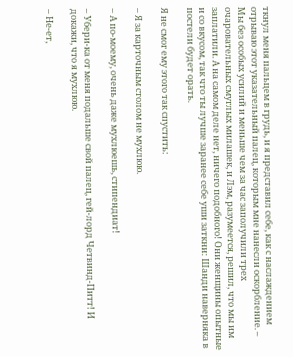ткнул меня пальцем в грудь, и я представил себе, как с наслаждением отрываю этот указательный палец, которым мне нанесли оскорбление. – Мы без особых усилий и меньше чем за час заполучили трех очаровательных смуглых милашек, и Лэм, разумеется, решил, что мы им заплатили. А на самом деле нет, ничего подобного! Они женщины опытные и со вкусом, так что ты лучше заранее себе уши заткни: Шанди наверняка в постели будет орать.

Я не смог ему этого так спустить:

– Я за карточным столом не мухлюю.

– А по-моему, очень даже мухлюешь, стипендиат!

– Убери-ка от меня подальше свой палец, гей-лорд Четвинд-Питт! И докажи, что я мухлюю.

– Не-ет,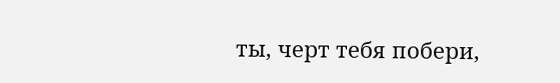ты, черт тебя побери,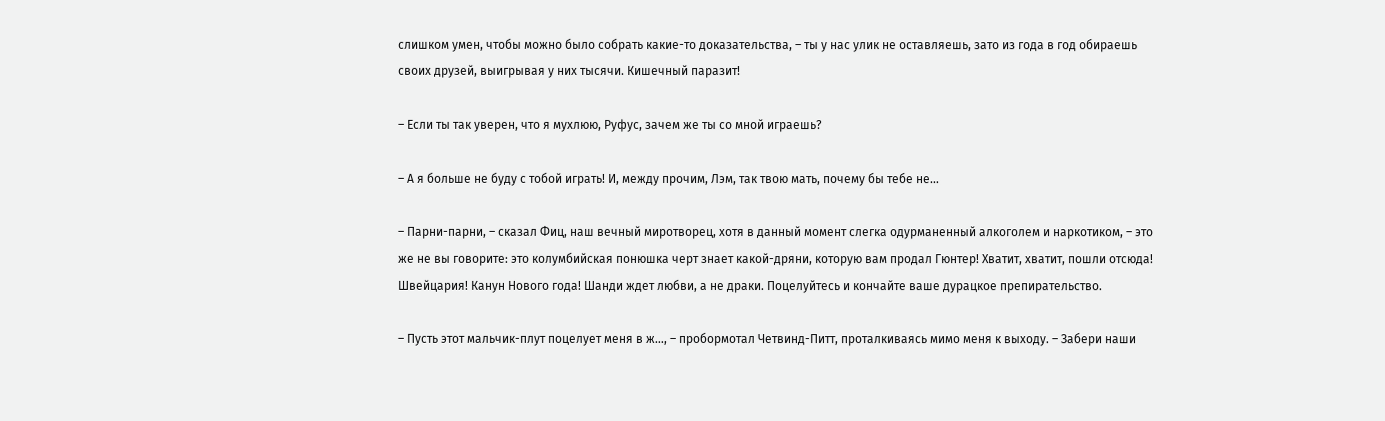слишком умен, чтобы можно было собрать какие-то доказательства, – ты у нас улик не оставляешь, зато из года в год обираешь своих друзей, выигрывая у них тысячи. Кишечный паразит!

– Если ты так уверен, что я мухлюю, Руфус, зачем же ты со мной играешь?

– А я больше не буду с тобой играть! И, между прочим, Лэм, так твою мать, почему бы тебе не…

– Парни-парни, – сказал Фиц, наш вечный миротворец, хотя в данный момент слегка одурманенный алкоголем и наркотиком, – это же не вы говорите: это колумбийская понюшка черт знает какой-дряни, которую вам продал Гюнтер! Хватит, хватит, пошли отсюда! Швейцария! Канун Нового года! Шанди ждет любви, а не драки. Поцелуйтесь и кончайте ваше дурацкое препирательство.

– Пусть этот мальчик-плут поцелует меня в ж…, – пробормотал Четвинд-Питт, проталкиваясь мимо меня к выходу. – Забери наши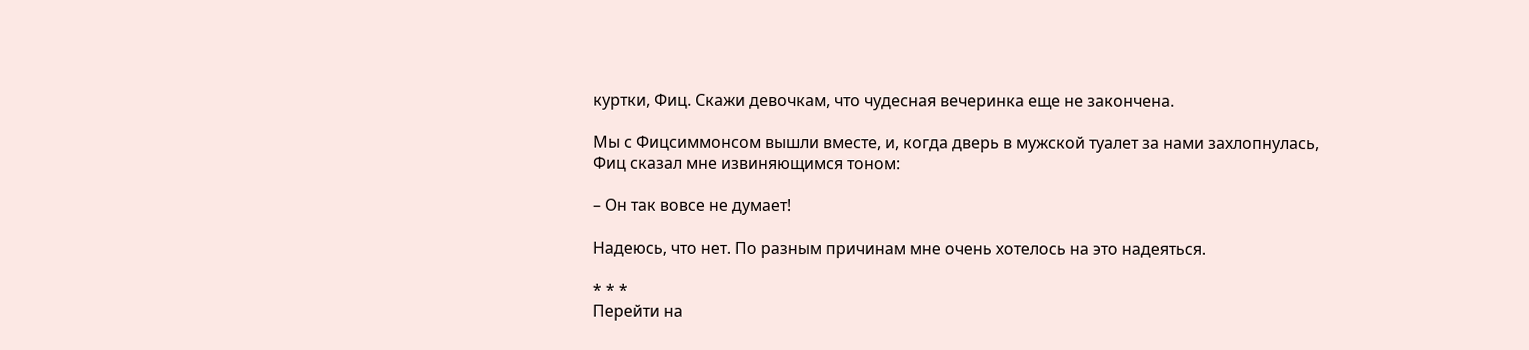куртки, Фиц. Скажи девочкам, что чудесная вечеринка еще не закончена.

Мы с Фицсиммонсом вышли вместе, и, когда дверь в мужской туалет за нами захлопнулась, Фиц сказал мне извиняющимся тоном:

– Он так вовсе не думает!

Надеюсь, что нет. По разным причинам мне очень хотелось на это надеяться.

* * *
Перейти на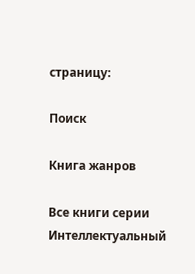страницу:

Поиск

Книга жанров

Все книги серии Интеллектуальный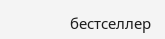бестселлер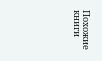Похожие книги